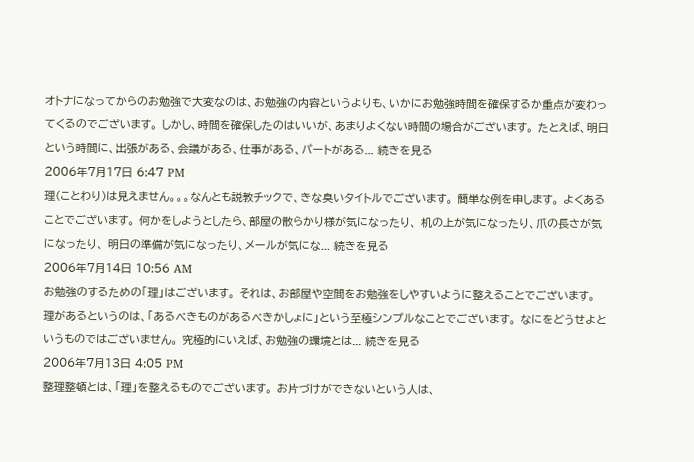オトナになってからのお勉強で大変なのは、お勉強の内容というよりも、いかにお勉強時間を確保するか重点が変わってくるのでございます。 しかし、時間を確保したのはいいが、あまりよくない時間の場合がございます。 たとえば、明日という時間に、出張がある、会議がある、仕事がある、パートがある... 続きを見る
2006年7月17日 6:47 PM
理(ことわり)は見えません。。。なんとも説教チックで、きな臭いタイトルでございます。 簡単な例を申します。 よくあることでございます。 何かをしようとしたら、部屋の散らかり様が気になったり、 机の上が気になったり、爪の長さが気になったり、 明日の準備が気になったり、メールが気にな... 続きを見る
2006年7月14日 10:56 AM
お勉強のするための「理」はございます。 それは、お部屋や空間をお勉強をしやすいように整えることでございます。 理があるというのは、「あるべきものがあるべきかしょに」という至極シンプルなことでございます。 なにをどうせよというものではございません。 究極的にいえば、お勉強の環境とは... 続きを見る
2006年7月13日 4:05 PM
整理整頓とは、「理」を整えるものでございます。 お片づけができないという人は、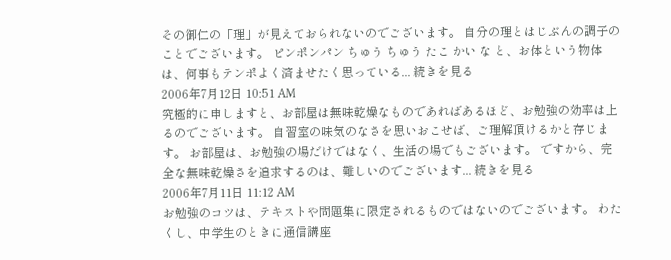その御仁の「理」が見えておられないのでございます。 自分の理とはじぶんの調子のことでございます。 ピンポンパン ちゅう ちゅう たこ かい な と、お体という物体は、何事もテンポよく済ませたく思っている... 続きを見る
2006年7月12日 10:51 AM
究極的に申しますと、お部屋は無味乾燥なものであればあるほど、お勉強の効率は上るのでございます。 自習室の味気のなさを思いおこせば、ご理解頂けるかと存じます。 お部屋は、お勉強の場だけではなく、生活の場でもございます。 ですから、完全な無味乾燥さを追求するのは、難しいのでございます... 続きを見る
2006年7月11日 11:12 AM
お勉強のコツは、テキストや問題集に限定されるものではないのでございます。 わたくし、中学生のときに通信講座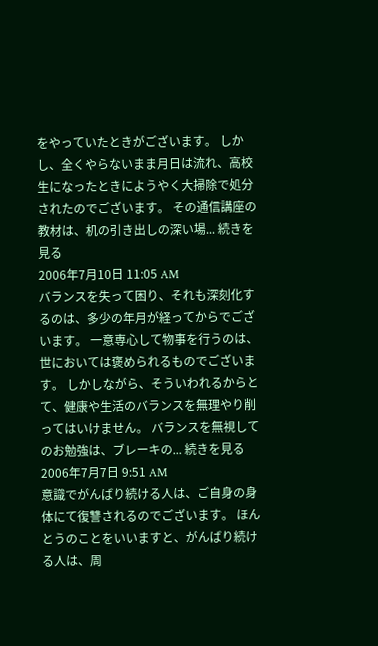をやっていたときがございます。 しかし、全くやらないまま月日は流れ、高校生になったときにようやく大掃除で処分されたのでございます。 その通信講座の教材は、机の引き出しの深い場... 続きを見る
2006年7月10日 11:05 AM
バランスを失って困り、それも深刻化するのは、多少の年月が経ってからでございます。 一意専心して物事を行うのは、世においては褒められるものでございます。 しかしながら、そういわれるからとて、健康や生活のバランスを無理やり削ってはいけません。 バランスを無視してのお勉強は、ブレーキの... 続きを見る
2006年7月7日 9:51 AM
意識でがんばり続ける人は、ご自身の身体にて復讐されるのでございます。 ほんとうのことをいいますと、がんばり続ける人は、周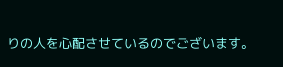りの人を心配させているのでございます。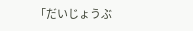「だいじょうぶ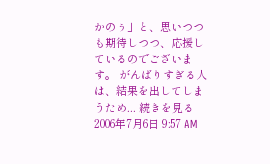かのぅ」と、思いつつも期待しつつ、応援しているのでございます。 がんばりすぎる人は、結果を出してしまうため... 続きを見る
2006年7月6日 9:57 AM